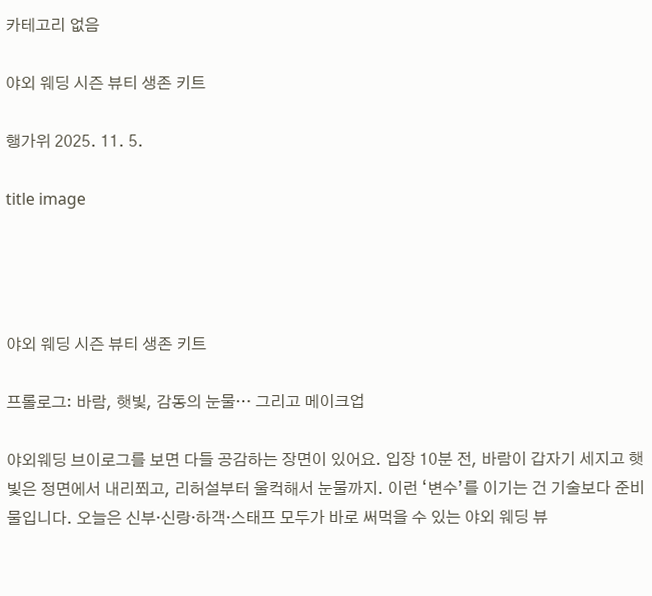카테고리 없음

야외 웨딩 시즌 뷰티 생존 키트

행가위 2025. 11. 5.

title image




야외 웨딩 시즌 뷰티 생존 키트

프롤로그: 바람, 햇빛, 감동의 눈물… 그리고 메이크업

야외웨딩 브이로그를 보면 다들 공감하는 장면이 있어요. 입장 10분 전, 바람이 갑자기 세지고 햇빛은 정면에서 내리쬐고, 리허설부터 울컥해서 눈물까지. 이런 ‘변수’를 이기는 건 기술보다 준비물입니다. 오늘은 신부·신랑·하객·스태프 모두가 바로 써먹을 수 있는 야외 웨딩 뷰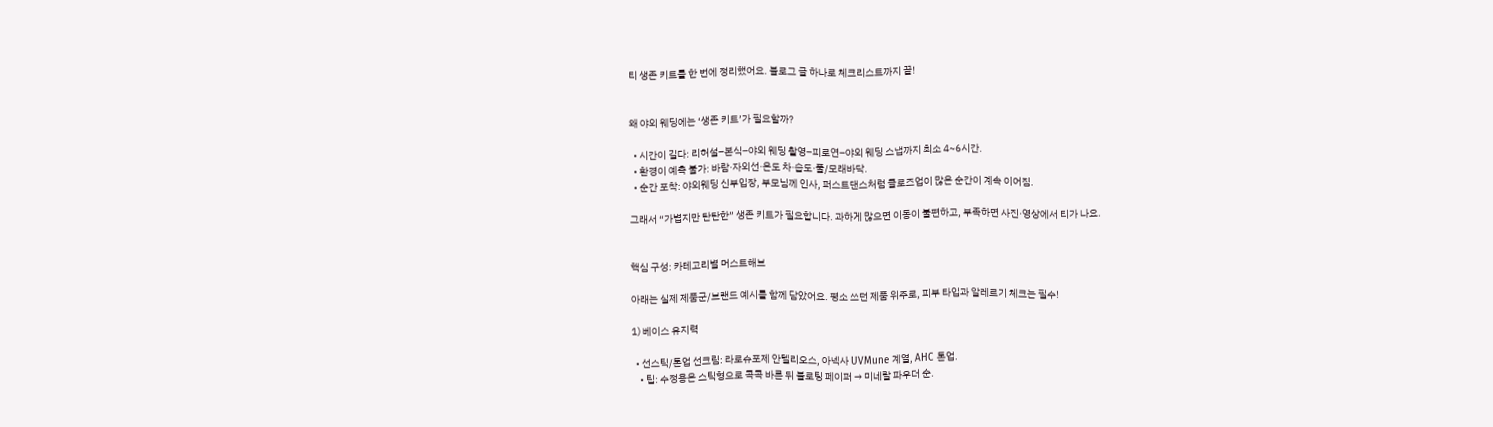티 생존 키트를 한 번에 정리했어요. 블로그 글 하나로 체크리스트까지 끝!


왜 야외 웨딩에는 ‘생존 키트’가 필요할까?

  • 시간이 길다: 리허설–본식–야외 웨딩 촬영–피로연–야외 웨딩 스냅까지 최소 4~6시간.
  • 환경이 예측 불가: 바람·자외선·온도 차·습도·풀/모래바닥.
  • 순간 포착: 야외웨딩 신부입장, 부모님께 인사, 퍼스트댄스처럼 클로즈업이 많은 순간이 계속 이어짐.

그래서 “가볍지만 탄탄한” 생존 키트가 필요합니다. 과하게 많으면 이동이 불편하고, 부족하면 사진·영상에서 티가 나요.


핵심 구성: 카테고리별 머스트해브

아래는 실제 제품군/브랜드 예시를 함께 담았어요. 평소 쓰던 제품 위주로, 피부 타입과 알레르기 체크는 필수!

1) 베이스 유지력

  • 선스틱/톤업 선크림: 라로슈포제 안텔리오스, 아넥사 UVMune 계열, AHC 톤업.
    • 팁: 수정용은 스틱형으로 콕콕 바른 뒤 블로팅 페이퍼 → 미네랄 파우더 순.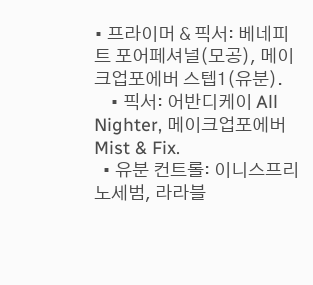• 프라이머 & 픽서: 베네피트 포어페셔널(모공), 메이크업포에버 스텝1(유분).
    • 픽서: 어반디케이 All Nighter, 메이크업포에버 Mist & Fix.
  • 유분 컨트롤: 이니스프리 노세범, 라라블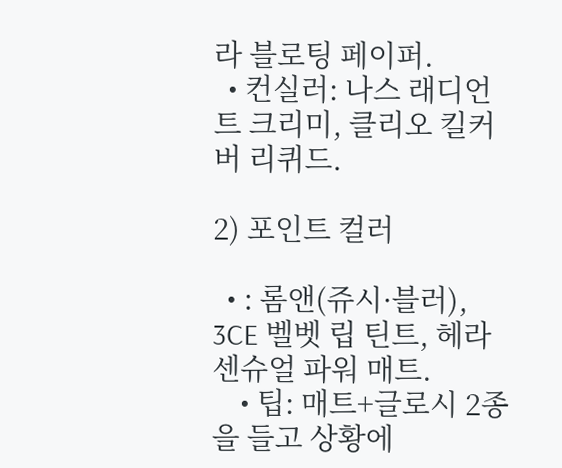라 블로팅 페이퍼.
  • 컨실러: 나스 래디언트 크리미, 클리오 킬커버 리퀴드.

2) 포인트 컬러

  • : 롬앤(쥬시·블러), 3CE 벨벳 립 틴트, 헤라 센슈얼 파워 매트.
    • 팁: 매트+글로시 2종을 들고 상황에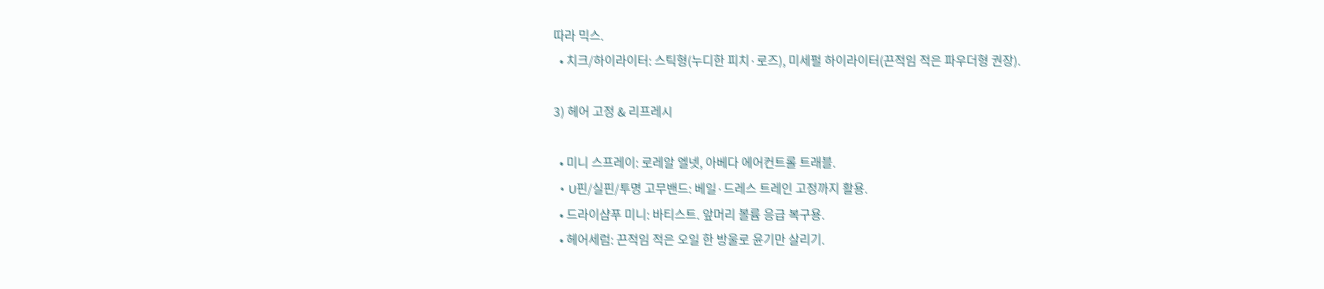따라 믹스.
  • 치크/하이라이터: 스틱형(누디한 피치·로즈), 미세펄 하이라이터(끈적임 적은 파우더형 권장).

3) 헤어 고정 & 리프레시

  • 미니 스프레이: 로레알 엘넷, 아베다 에어컨트롤 트래블.
  • U핀/실핀/투명 고무밴드: 베일·드레스 트레인 고정까지 활용.
  • 드라이샴푸 미니: 바티스트. 앞머리 볼륨 응급 복구용.
  • 헤어세럼: 끈적임 적은 오일 한 방울로 윤기만 살리기.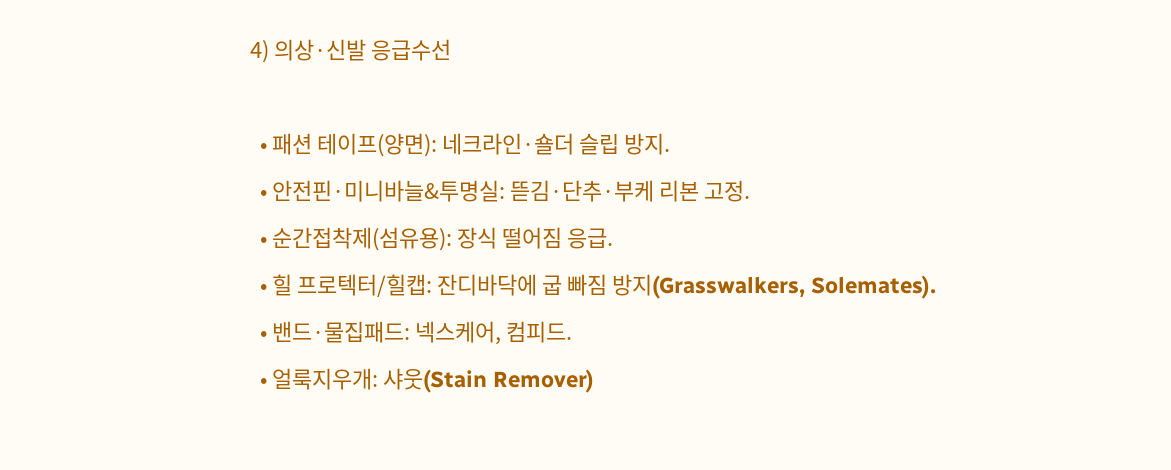4) 의상·신발 응급수선

  • 패션 테이프(양면): 네크라인·숄더 슬립 방지.
  • 안전핀·미니바늘&투명실: 뜯김·단추·부케 리본 고정.
  • 순간접착제(섬유용): 장식 떨어짐 응급.
  • 힐 프로텍터/힐캡: 잔디바닥에 굽 빠짐 방지(Grasswalkers, Solemates).
  • 밴드·물집패드: 넥스케어, 컴피드.
  • 얼룩지우개: 샤웃(Stain Remover)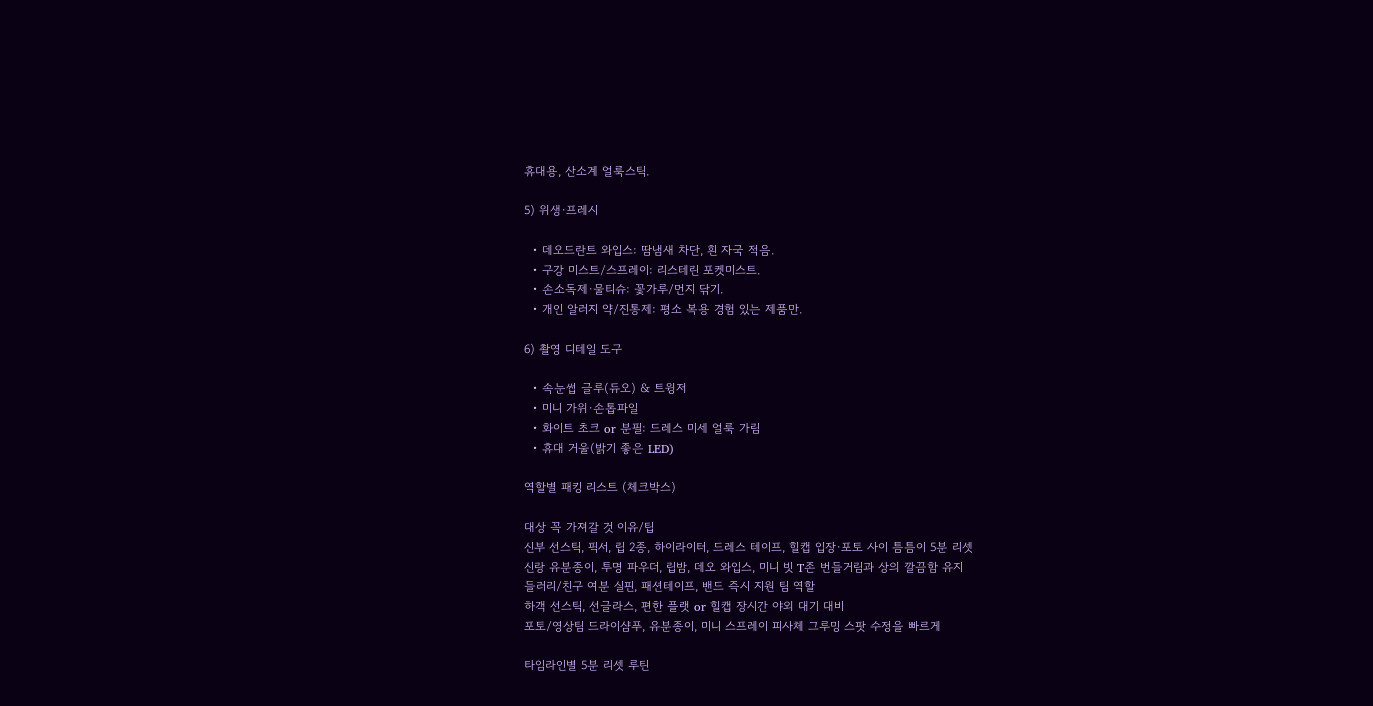휴대용, 산소계 얼룩스틱.

5) 위생·프레시

  • 데오드란트 와입스: 땀냄새 차단, 흰 자국 적음.
  • 구강 미스트/스프레이: 리스테린 포켓미스트.
  • 손소독제·물티슈: 꽃가루/먼지 닦기.
  • 개인 알러지 약/진통제: 평소 복용 경험 있는 제품만.

6) 촬영 디테일 도구

  • 속눈썹 글루(듀오) & 트윙저
  • 미니 가위·손톱파일
  • 화이트 초크 or 분필: 드레스 미세 얼룩 가림
  • 휴대 거울(밝기 좋은 LED)

역할별 패킹 리스트 (체크박스)

대상 꼭 가져갈 것 이유/팁
신부 선스틱, 픽서, 립 2종, 하이라이터, 드레스 테이프, 힐캡 입장·포토 사이 틈틈이 5분 리셋
신랑 유분종이, 투명 파우더, 립밤, 데오 와입스, 미니 빗 T존 번들거림과 상의 깔끔함 유지
들러리/친구 여분 실핀, 패션테이프, 밴드 즉시 지원 팀 역할
하객 선스틱, 선글라스, 편한 플랫 or 힐캡 장시간 야외 대기 대비
포토/영상팀 드라이샴푸, 유분종이, 미니 스프레이 피사체 그루밍 스팟 수정을 빠르게

타임라인별 5분 리셋 루틴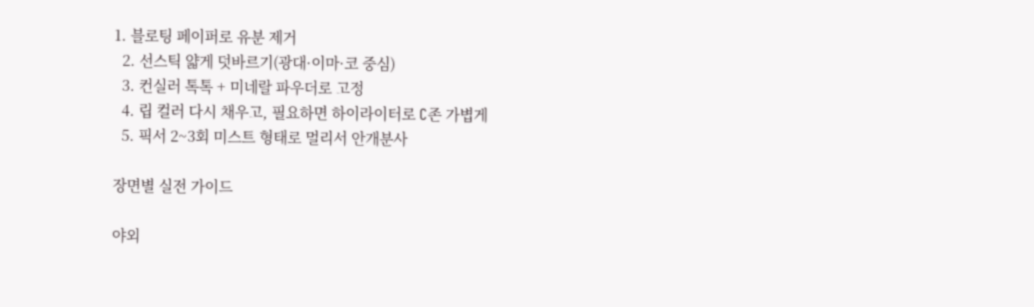1. 블로팅 페이퍼로 유분 제거
  2. 선스틱 얇게 덧바르기(광대·이마·코 중심)
  3. 컨실러 톡톡 + 미네랄 파우더로 고정
  4. 립 컬러 다시 채우고, 필요하면 하이라이터로 C존 가볍게
  5. 픽서 2~3회 미스트 형태로 멀리서 안개분사

장면별 실전 가이드

야외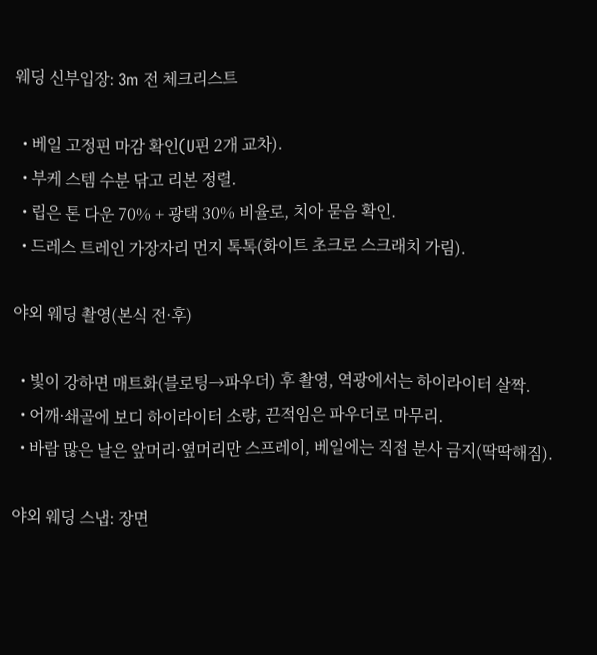웨딩 신부입장: 3m 전 체크리스트

  • 베일 고정핀 마감 확인(U핀 2개 교차).
  • 부케 스템 수분 닦고 리본 정렬.
  • 립은 톤 다운 70% + 광택 30% 비율로, 치아 묻음 확인.
  • 드레스 트레인 가장자리 먼지 톡톡(화이트 초크로 스크래치 가림).

야외 웨딩 촬영(본식 전·후)

  • 빛이 강하면 매트화(블로팅→파우더) 후 촬영, 역광에서는 하이라이터 살짝.
  • 어깨·쇄골에 보디 하이라이터 소량, 끈적임은 파우더로 마무리.
  • 바람 많은 날은 앞머리·옆머리만 스프레이, 베일에는 직접 분사 금지(딱딱해짐).

야외 웨딩 스냅: 장면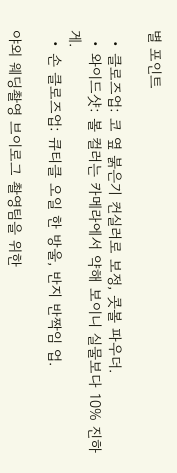별 포인트

  • 클로즈업: 코 옆 붉은기 컨실러로 보정, 콧볼 파우더.
  • 와이드샷: 볼 컬러는 카메라에서 약해 보이니 실물보다 10% 진하게.
  • 손 클로즈업: 큐티클 오일 한 방울, 반지 반짝임 업.

야외 웨딩촬영 브이로그 촬영팀을 위한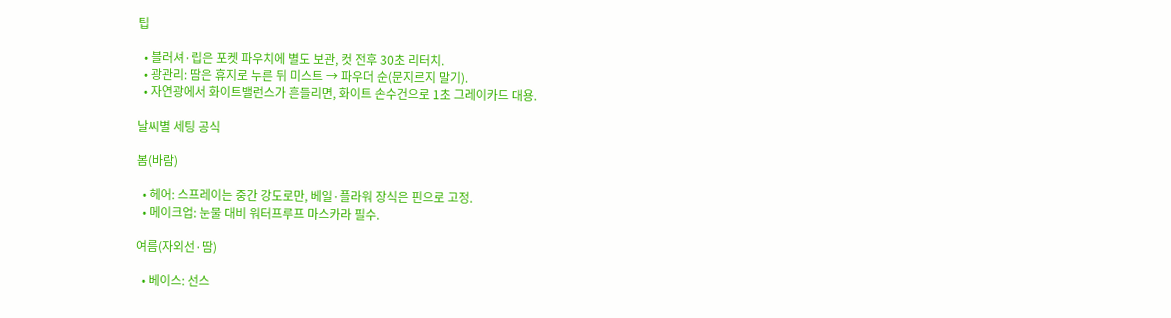팁

  • 블러셔·립은 포켓 파우치에 별도 보관, 컷 전후 30초 리터치.
  • 광관리: 땀은 휴지로 누른 뒤 미스트 → 파우더 순(문지르지 말기).
  • 자연광에서 화이트밸런스가 흔들리면, 화이트 손수건으로 1초 그레이카드 대용.

날씨별 세팅 공식

봄(바람)

  • 헤어: 스프레이는 중간 강도로만, 베일·플라워 장식은 핀으로 고정.
  • 메이크업: 눈물 대비 워터프루프 마스카라 필수.

여름(자외선·땀)

  • 베이스: 선스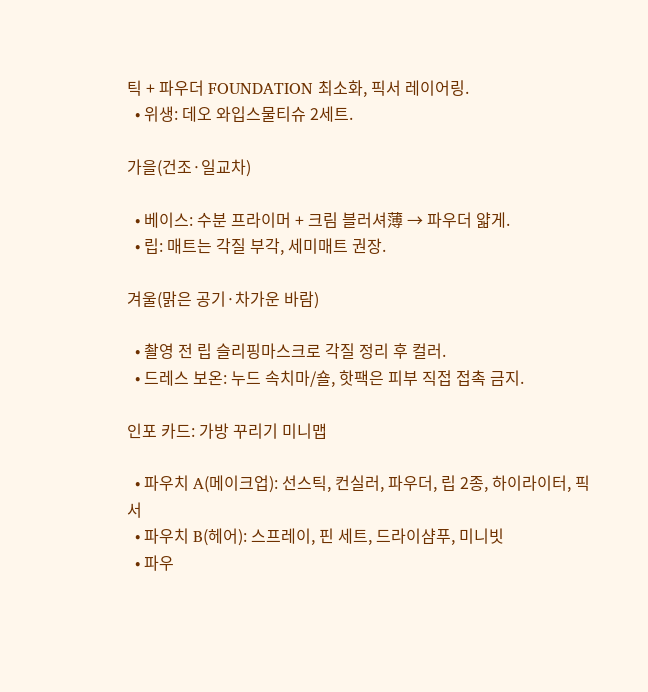틱 + 파우더 FOUNDATION 최소화, 픽서 레이어링.
  • 위생: 데오 와입스물티슈 2세트.

가을(건조·일교차)

  • 베이스: 수분 프라이머 + 크림 블러셔薄 → 파우더 얇게.
  • 립: 매트는 각질 부각, 세미매트 권장.

겨울(맑은 공기·차가운 바람)

  • 촬영 전 립 슬리핑마스크로 각질 정리 후 컬러.
  • 드레스 보온: 누드 속치마/숄, 핫팩은 피부 직접 접촉 금지.

인포 카드: 가방 꾸리기 미니맵

  • 파우치 A(메이크업): 선스틱, 컨실러, 파우더, 립 2종, 하이라이터, 픽서
  • 파우치 B(헤어): 스프레이, 핀 세트, 드라이샴푸, 미니빗
  • 파우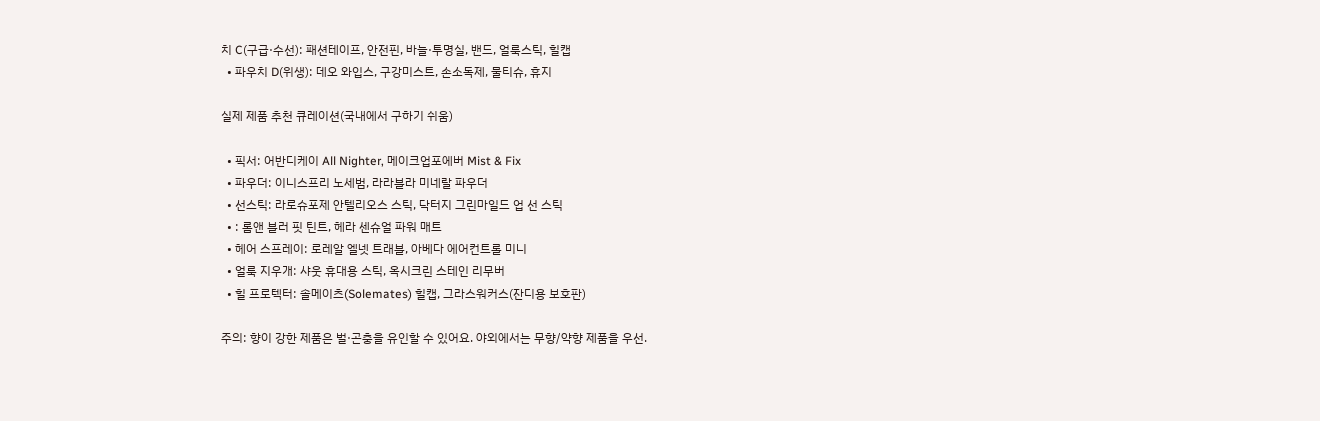치 C(구급·수선): 패션테이프, 안전핀, 바늘·투명실, 밴드, 얼룩스틱, 힐캡
  • 파우치 D(위생): 데오 와입스, 구강미스트, 손소독제, 물티슈, 휴지

실제 제품 추천 큐레이션(국내에서 구하기 쉬움)

  • 픽서: 어반디케이 All Nighter, 메이크업포에버 Mist & Fix
  • 파우더: 이니스프리 노세범, 라라블라 미네랄 파우더
  • 선스틱: 라로슈포제 안텔리오스 스틱, 닥터지 그린마일드 업 선 스틱
  • : 롬앤 블러 핏 틴트, 헤라 센슈얼 파워 매트
  • 헤어 스프레이: 로레알 엘넷 트래블, 아베다 에어컨트롤 미니
  • 얼룩 지우개: 샤웃 휴대용 스틱, 옥시크린 스테인 리무버
  • 힐 프로텍터: 솔메이츠(Solemates) 힐캡, 그라스워커스(잔디용 보호판)

주의: 향이 강한 제품은 벌·곤충을 유인할 수 있어요. 야외에서는 무향/약향 제품을 우선.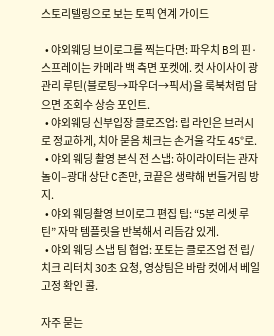스토리텔링으로 보는 토픽 연계 가이드

  • 야외웨딩 브이로그를 찍는다면: 파우치 B의 핀·스프레이는 카메라 백 측면 포켓에. 컷 사이사이 광관리 루틴(블로팅→파우더→픽서)을 룩북처럼 담으면 조회수 상승 포인트.
  • 야외웨딩 신부입장 클로즈업: 립 라인은 브러시로 정교하게, 치아 묻음 체크는 손거울 각도 45°로.
  • 야외 웨딩 촬영 본식 전 스냅: 하이라이터는 관자놀이–광대 상단 C존만, 코끝은 생략해 번들거림 방지.
  • 야외 웨딩촬영 브이로그 편집 팁: “5분 리셋 루틴” 자막 템플릿을 반복해서 리듬감 있게.
  • 야외 웨딩 스냅 팀 협업: 포토는 클로즈업 전 립/치크 리터치 30초 요청, 영상팀은 바람 컷에서 베일 고정 확인 콜.

자주 묻는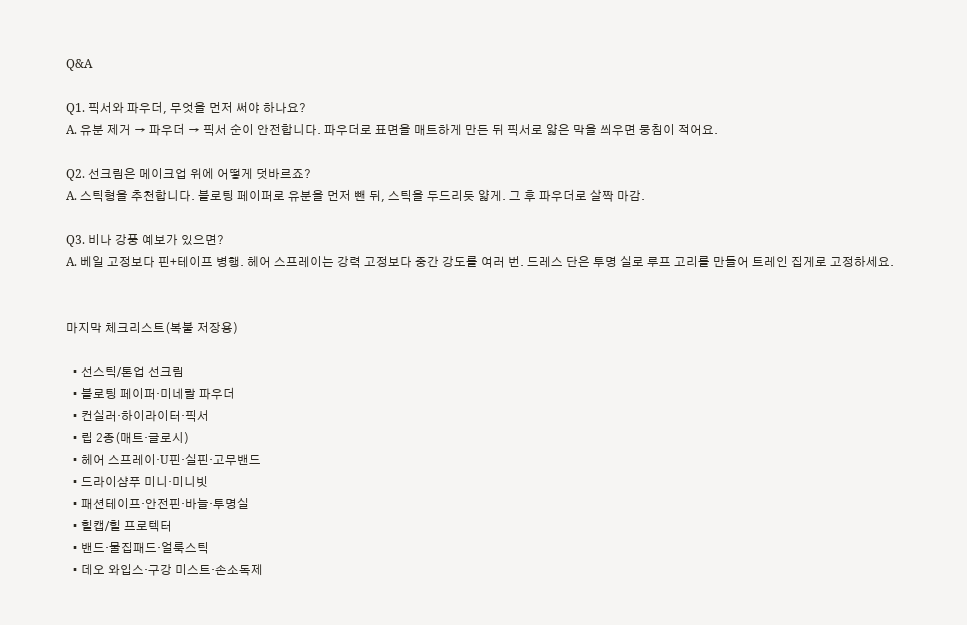Q&A

Q1. 픽서와 파우더, 무엇을 먼저 써야 하나요?
A. 유분 제거 → 파우더 → 픽서 순이 안전합니다. 파우더로 표면을 매트하게 만든 뒤 픽서로 얇은 막을 씌우면 뭉침이 적어요.

Q2. 선크림은 메이크업 위에 어떻게 덧바르죠?
A. 스틱형을 추천합니다. 블로팅 페이퍼로 유분을 먼저 뺀 뒤, 스틱을 두드리듯 얇게. 그 후 파우더로 살짝 마감.

Q3. 비나 강풍 예보가 있으면?
A. 베일 고정보다 핀+테이프 병행. 헤어 스프레이는 강력 고정보다 중간 강도를 여러 번. 드레스 단은 투명 실로 루프 고리를 만들어 트레인 집게로 고정하세요.


마지막 체크리스트(복붙 저장용)

  • 선스틱/톤업 선크림
  • 블로팅 페이퍼·미네랄 파우더
  • 컨실러·하이라이터·픽서
  • 립 2종(매트·글로시)
  • 헤어 스프레이·U핀·실핀·고무밴드
  • 드라이샴푸 미니·미니빗
  • 패션테이프·안전핀·바늘·투명실
  • 힐캡/힐 프로텍터
  • 밴드·물집패드·얼룩스틱
  • 데오 와입스·구강 미스트·손소독제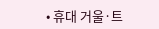• 휴대 거울·트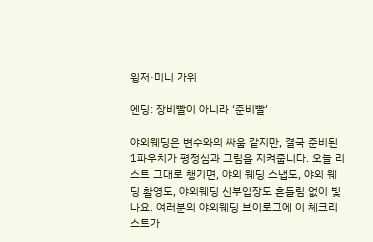윙저·미니 가위

엔딩: 장비빨이 아니라 ‘준비빨’

야외웨딩은 변수와의 싸움 같지만, 결국 준비된 1파우치가 평정심과 그림을 지켜줍니다. 오늘 리스트 그대로 챙기면, 야외 웨딩 스냅도, 야외 웨딩 촬영도, 야외웨딩 신부입장도 흔들림 없이 빛나요. 여러분의 야외웨딩 브이로그에 이 체크리스트가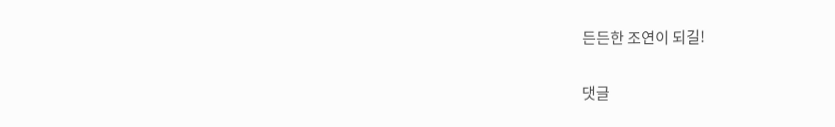든든한 조연이 되길!

댓글